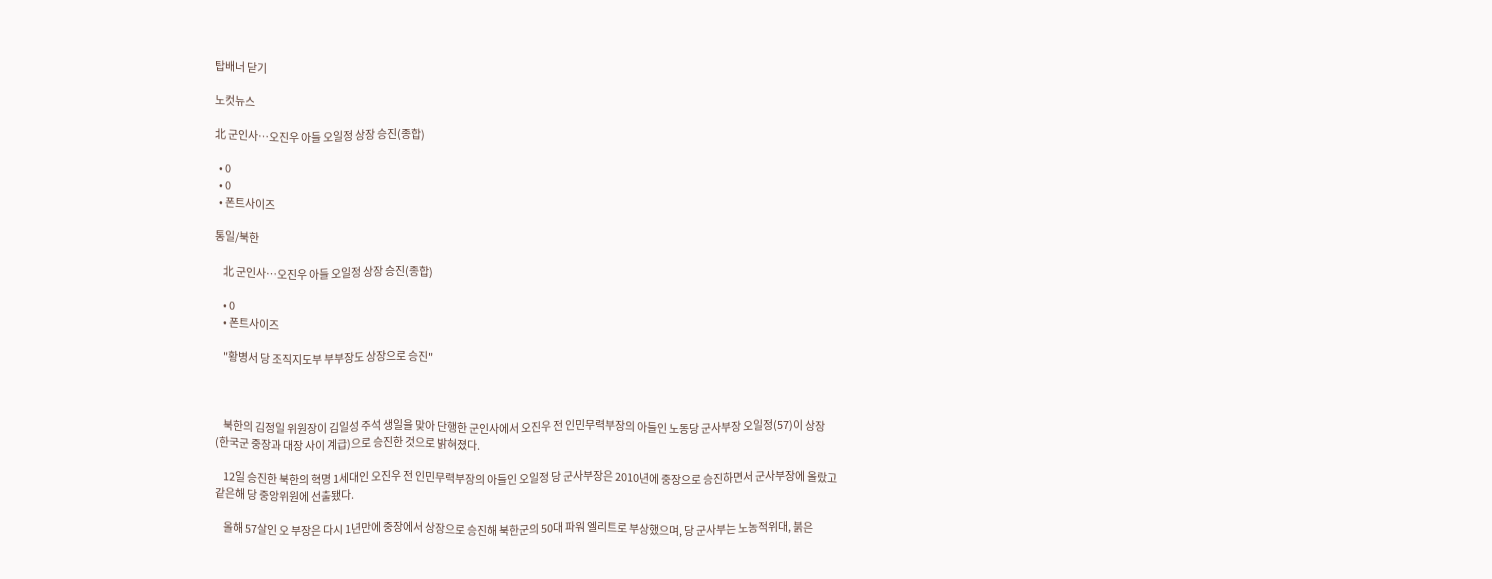탑배너 닫기

노컷뉴스

北 군인사…오진우 아들 오일정 상장 승진(종합)

  • 0
  • 0
  • 폰트사이즈

통일/북한

    北 군인사…오진우 아들 오일정 상장 승진(종합)

    • 0
    • 폰트사이즈

    "황병서 당 조직지도부 부부장도 상장으로 승진"



    북한의 김정일 위원장이 김일성 주석 생일을 맞아 단행한 군인사에서 오진우 전 인민무력부장의 아들인 노동당 군사부장 오일정(57)이 상장(한국군 중장과 대장 사이 계급)으로 승진한 것으로 밝혀졌다.

    12일 승진한 북한의 혁명 1세대인 오진우 전 인민무력부장의 아들인 오일정 당 군사부장은 2010년에 중장으로 승진하면서 군사부장에 올랐고 같은해 당 중앙위원에 선출됐다.

    올해 57살인 오 부장은 다시 1년만에 중장에서 상장으로 승진해 북한군의 50대 파워 엘리트로 부상했으며, 당 군사부는 노농적위대, 붉은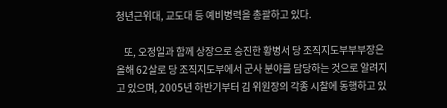청년근위대, 교도대 등 예비병력을 총괄하고 있다.

    또, 오정일과 함께 상장으로 승진한 황병서 당 조직지도부부부장은 올해 62살로 당 조직지도부에서 군사 분야를 담당하는 것으로 알려지고 있으며, 2005년 하반기부터 김 위원장의 각종 시찰에 동행하고 있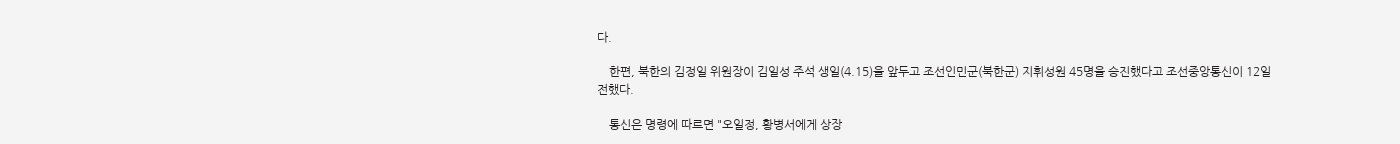다.

    한편, 북한의 김정일 위원장이 김일성 주석 생일(4.15)을 앞두고 조선인민군(북한군) 지휘성원 45명을 승진했다고 조선중앙통신이 12일 전했다.

    통신은 명령에 따르면 "오일정, 황병서에게 상장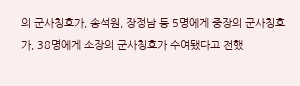의 군사칭호가, 송석원, 장정남 등 5명에게 중장의 군사칭호가, 38명에게 소장의 군사칭호가 수여됐다고 전했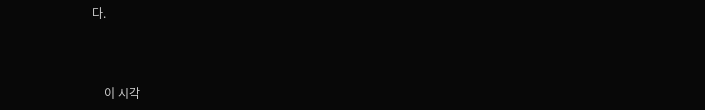다.



    이 시각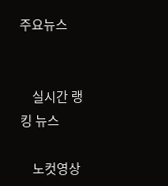주요뉴스


    실시간 랭킹 뉴스

    노컷영상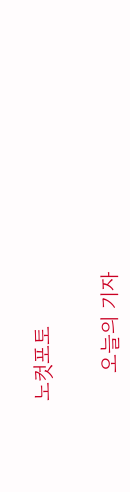노컷포토

    오늘의 기자